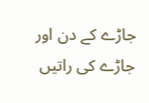جاڑے کے دن اور جاڑے کی راتیں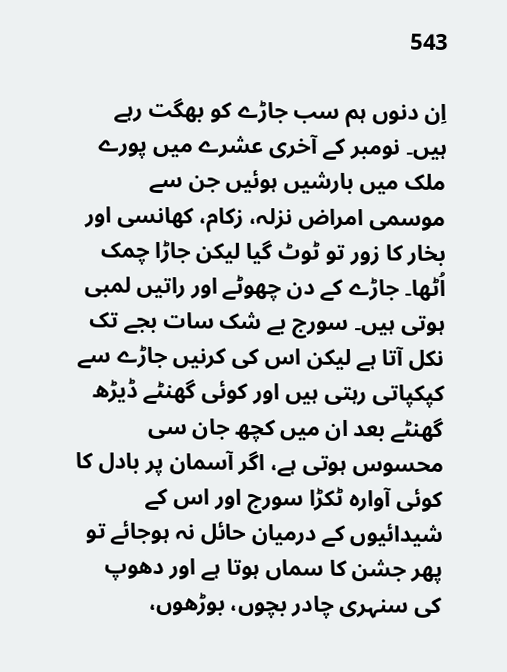543

اِن دنوں ہم سب جاڑے کو بھگت رہے ہیں۔ نومبر کے آخری عشرے میں پورے ملک میں بارشیں ہوئیں جن سے موسمی امراض نزلہ، زکام، کھانسی اور بخار کا زور تو ٹوٹ گیا لیکن جاڑا چمک اُٹھا۔ جاڑے کے دن چھوٹے اور راتیں لمبی ہوتی ہیں۔ سورج بے شک سات بجے تک نکل آتا ہے لیکن اس کی کرنیں جاڑے سے کپکپاتی رہتی ہیں اور کوئی گھنٹے ڈیڑھ گھنٹے بعد ان میں کچھ جان سی محسوس ہوتی ہے، اگر آسمان پر بادل کا کوئی آوارہ ٹکڑا سورج اور اس کے شیدائیوں کے درمیان حائل نہ ہوجائے تو پھر جشن کا سماں ہوتا ہے اور دھوپ کی سنہری چادر بچوں، بوڑھوں،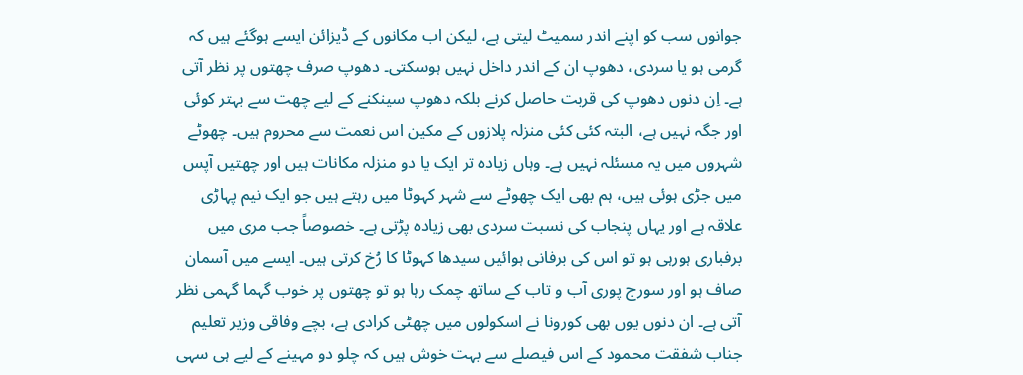جوانوں سب کو اپنے اندر سمیٹ لیتی ہے، لیکن اب مکانوں کے ڈیزائن ایسے ہوگئے ہیں کہ گرمی ہو یا سردی، دھوپ ان کے اندر داخل نہیں ہوسکتی۔ دھوپ صرف چھتوں پر نظر آتی ہے۔ اِن دنوں دھوپ کی قربت حاصل کرنے بلکہ دھوپ سینکنے کے لیے چھت سے بہتر کوئی اور جگہ نہیں ہے، البتہ کئی کئی منزلہ پلازوں کے مکین اس نعمت سے محروم ہیں۔ چھوٹے شہروں میں یہ مسئلہ نہیں ہے۔ وہاں زیادہ تر ایک یا دو منزلہ مکانات ہیں اور چھتیں آپس میں جڑی ہوئی ہیں، ہم بھی ایک چھوٹے سے شہر کہوٹا میں رہتے ہیں جو ایک نیم پہاڑی علاقہ ہے اور یہاں پنجاب کی نسبت سردی بھی زیادہ پڑتی ہے۔ خصوصاً جب مری میں برفباری ہورہی ہو تو اس کی برفانی ہوائیں سیدھا کہوٹا کا رُخ کرتی ہیں۔ ایسے میں آسمان صاف ہو اور سورج پوری آب و تاب کے ساتھ چمک رہا ہو تو چھتوں پر خوب گہما گہمی نظر آتی ہے۔ ان دنوں یوں بھی کورونا نے اسکولوں میں چھٹی کرادی ہے، بچے وفاقی وزیر تعلیم جناب شفقت محمود کے اس فیصلے سے بہت خوش ہیں کہ چلو دو مہینے کے لیے ہی سہی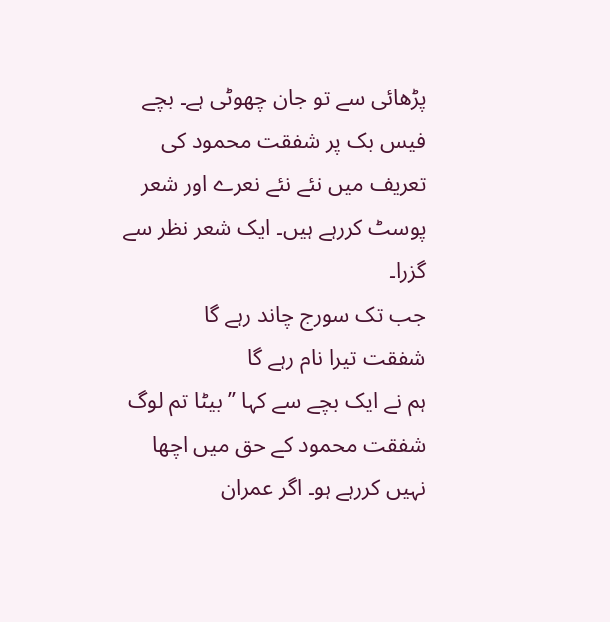پڑھائی سے تو جان چھوٹی ہے۔ بچے فیس بک پر شفقت محمود کی تعریف میں نئے نئے نعرے اور شعر پوسٹ کررہے ہیں۔ ایک شعر نظر سے گزرا۔
جب تک سورج چاند رہے گا
شفقت تیرا نام رہے گا
ہم نے ایک بچے سے کہا ’’بیٹا تم لوگ شفقت محمود کے حق میں اچھا نہیں کررہے ہو۔ اگر عمران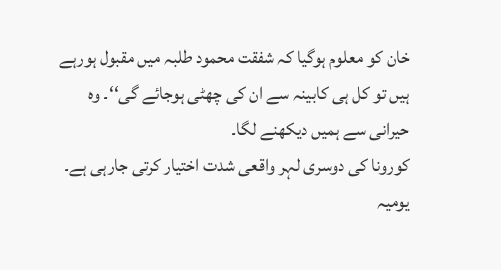خان کو معلوم ہوگیا کہ شفقت محمود طلبہ میں مقبول ہورہے ہیں تو کل ہی کابینہ سے ان کی چھٹی ہوجائے گی‘‘۔ وہ حیرانی سے ہمیں دیکھنے لگا۔
کورونا کی دوسری لہر واقعی شدت اختیار کرتی جارہی ہے۔ یومیہ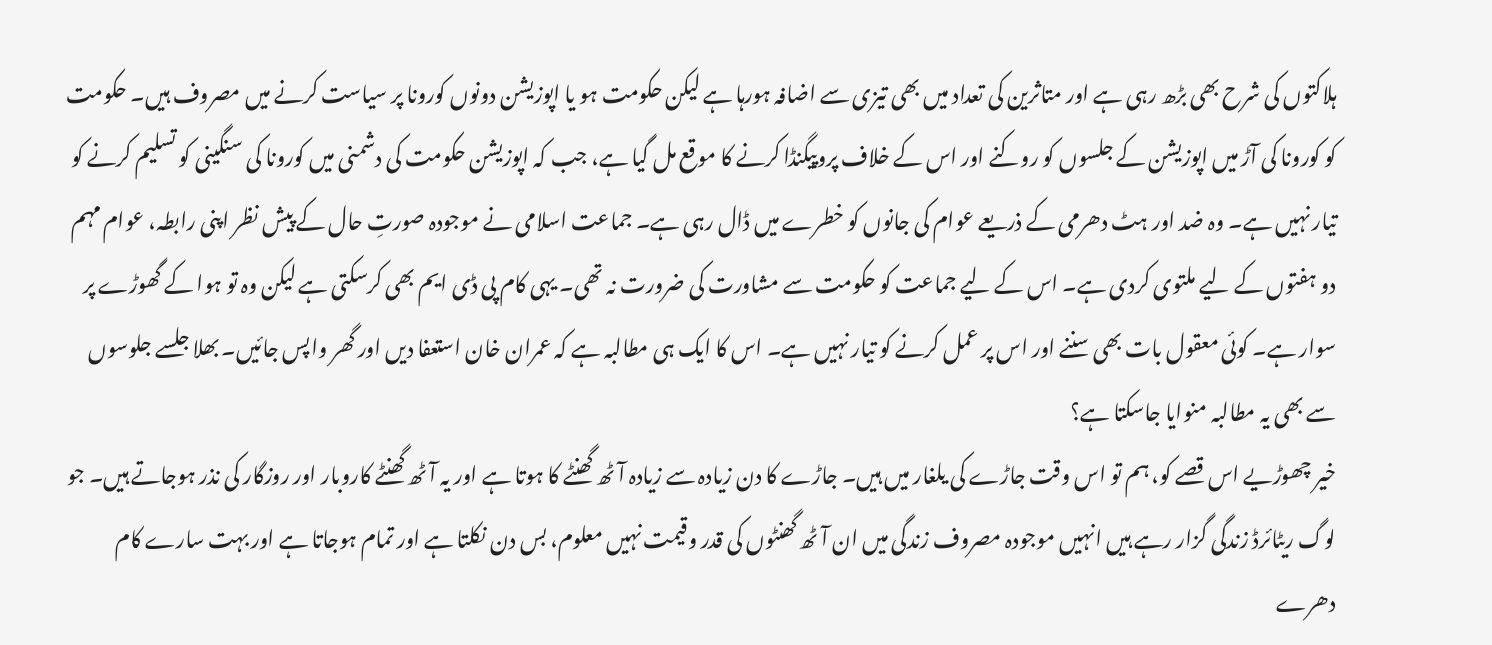ہلاکتوں کی شرح بھی بڑھ رہی ہے اور متاثرین کی تعداد میں بھی تیزی سے اضافہ ہورہا ہے لیکن حکومت ہو یا اپوزیشن دونوں کورونا پر سیاست کرنے میں مصروف ہیں۔ حکومت کو کورونا کی آڑ میں اپوزیشن کے جلسوں کو روکنے اور اس کے خلاف پروپیگنڈا کرنے کا موقع مل گیا ہے، جب کہ اپوزیشن حکومت کی دشمنی میں کورونا کی سنگینی کو تسلیم کرنے کو تیار نہیں ہے۔ وہ ضد اور ہٹ دھرمی کے ذریعے عوام کی جانوں کو خطرے میں ڈال رہی ہے۔ جماعت اسلامی نے موجودہ صورتِ حال کے پیش نظر اپنی رابطہ، عوام مہم دو ہفتوں کے لیے ملتوی کردی ہے۔ اس کے لیے جماعت کو حکومت سے مشاورت کی ضرورت نہ تھی۔ یہی کام پی ڈی ایم بھی کرسکتی ہے لیکن وہ تو ہوا کے گھوڑے پر سوار ہے۔ کوئی معقول بات بھی سننے اور اس پر عمل کرنے کو تیار نہیں ہے۔ اس کا ایک ہی مطالبہ ہے کہ عمران خان استعفا دیں اور گھر واپس جائیں۔ بھلا جلسے جلوسوں سے بھی یہ مطالبہ منوایا جاسکتا ہے؟
خیر چھوڑیے اس قصے کو، ہم تو اس وقت جاڑے کی یلغار میں ہیں۔ جاڑے کا دن زیادہ سے زیادہ آٹھ گھنٹے کا ہوتا ہے اور یہ آٹھ گھنٹے کاروبار اور روزگار کی نذر ہوجاتے ہیں۔ جو لوگ ریٹائرڈ زندگی گزار رہے ہیں انہیں موجودہ مصروف زندگی میں ان آٹھ گھنٹوں کی قدر وقیمت نہیں معلوم، بس دن نکلتا ہے اور تمام ہوجاتا ہے اور بہت سارے کام دھرے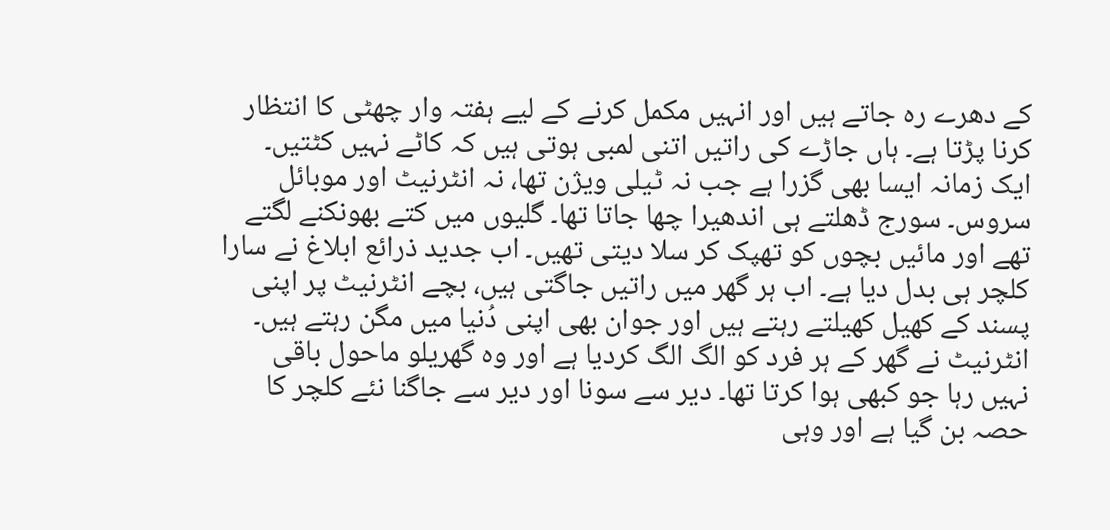کے دھرے رہ جاتے ہیں اور انہیں مکمل کرنے کے لیے ہفتہ وار چھٹی کا انتظار کرنا پڑتا ہے۔ ہاں جاڑے کی راتیں اتنی لمبی ہوتی ہیں کہ کاٹے نہیں کٹتیں۔ ایک زمانہ ایسا بھی گزرا ہے جب نہ ٹیلی ویژن تھا، نہ انٹرنیٹ اور موبائل سروس۔ سورج ڈھلتے ہی اندھیرا چھا جاتا تھا۔ گلیوں میں کتے بھونکنے لگتے تھے اور مائیں بچوں کو تھپک کر سلا دیتی تھیں۔ اب جدید ذرائع ابلاغ نے سارا کلچر ہی بدل دیا ہے۔ اب ہر گھر میں راتیں جاگتی ہیں، بچے انٹرنیٹ پر اپنی پسند کے کھیل کھیلتے رہتے ہیں اور جوان بھی اپنی دُنیا میں مگن رہتے ہیں۔ انٹرنیٹ نے گھر کے ہر فرد کو الگ الگ کردیا ہے اور وہ گھریلو ماحول باقی نہیں رہا جو کبھی ہوا کرتا تھا۔ دیر سے سونا اور دیر سے جاگنا نئے کلچر کا حصہ بن گیا ہے اور وہی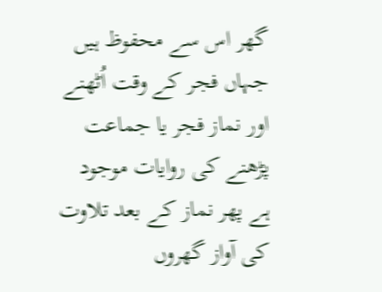گھر اس سے محفوظ ہیں جہاں فجر کے وقت اُٹھنے اور نماز فجر یا جماعت پڑھنے کی روایات موجود ہے پھر نماز کے بعد تلاوت کی آواز گھروں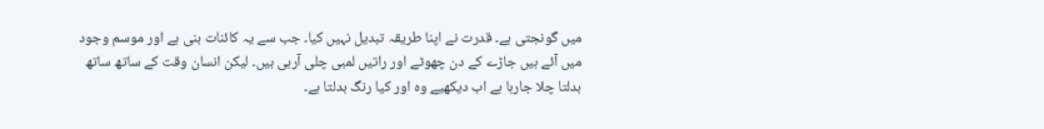میں گونجتی ہے۔ قدرت نے اپنا طریقہ تبدیل نہیں کیا۔ جب سے یہ کائنات بنی ہے اور موسم وجود میں آئے ہیں جاڑے کے دن چھوٹے اور راتیں لمبی چلی آرہی ہیں۔ لیکن انسان وقت کے ساتھ ساتھ بدلتا چلا جارہا ہے اب دیکھیے وہ اور کیا رنگ بدلتا ہے۔